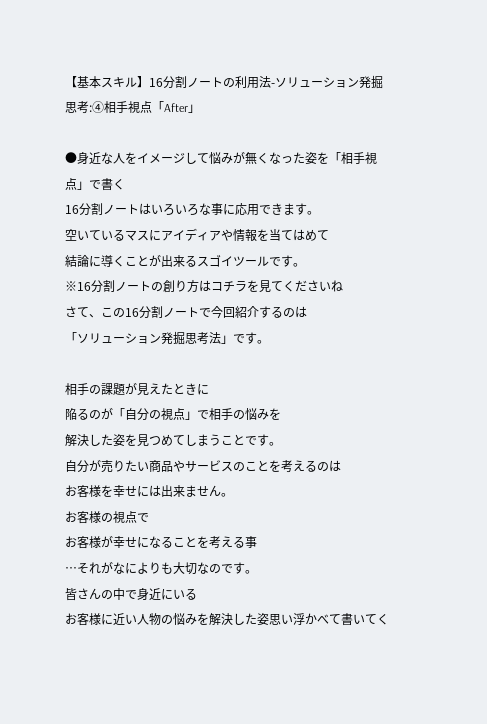【基本スキル】16分割ノートの利用法-ソリューション発掘思考:④相手視点「After」

●身近な人をイメージして悩みが無くなった姿を「相手視点」で書く
16分割ノートはいろいろな事に応用できます。
空いているマスにアイディアや情報を当てはめて
結論に導くことが出来るスゴイツールです。
※16分割ノートの創り方はコチラを見てくださいね
さて、この16分割ノートで今回紹介するのは
「ソリューション発掘思考法」です。

相手の課題が見えたときに
陥るのが「自分の視点」で相手の悩みを
解決した姿を見つめてしまうことです。
自分が売りたい商品やサービスのことを考えるのは
お客様を幸せには出来ません。
お客様の視点で
お客様が幸せになることを考える事
…それがなによりも大切なのです。
皆さんの中で身近にいる
お客様に近い人物の悩みを解決した姿思い浮かべて書いてく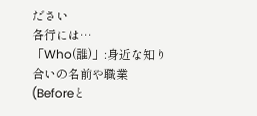ださい
各行には…
「Who(誰)」:身近な知り合いの名前や職業(Beforeと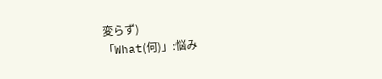変らず)
「What(何)」:悩み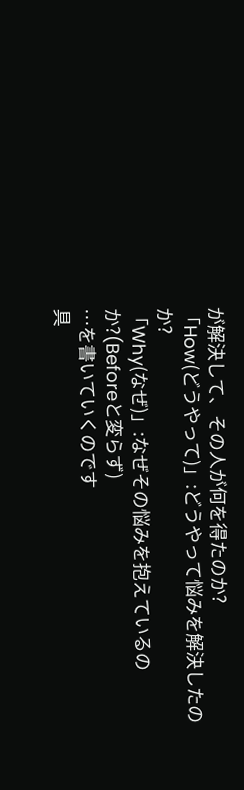が解決して、その人が何を得たのか?
「How(どうやって)」:どうやって悩みを解決したのか?
「Why(なぜ)」:なぜその悩みを抱えているのか?(Beforeと変らず)
…を書いていくのです
具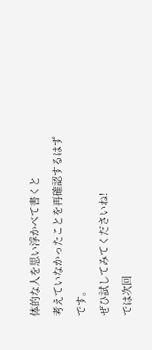体的な人を思い浮かべて書くと
考えていなかったことを再確認するはずです。
ぜひ試してみてくださいね!
では次回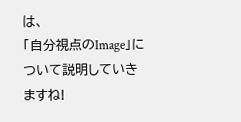は、
「自分視点のImage」について説明していきますね!